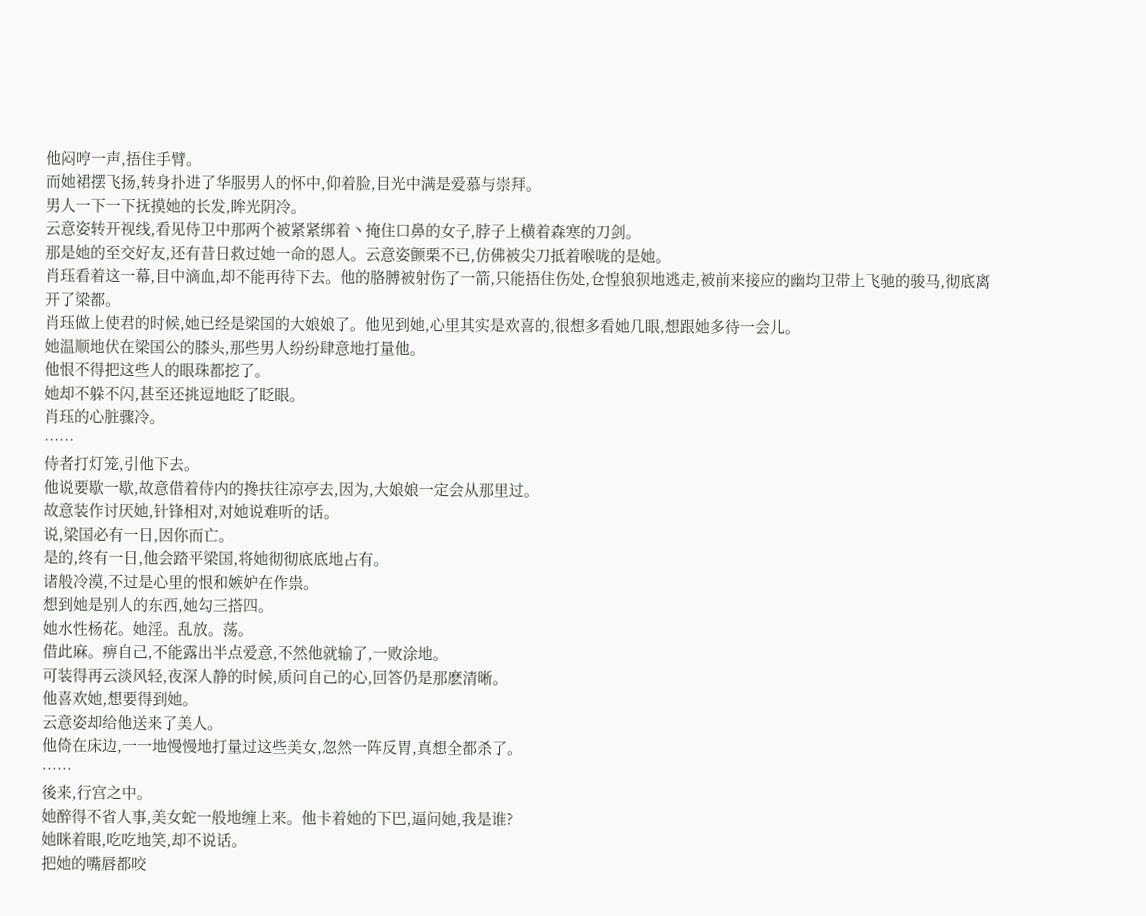他闷哼一声,捂住手臂。
而她裙摆飞扬,转身扑进了华服男人的怀中,仰着脸,目光中满是爱慕与崇拜。
男人一下一下抚摸她的长发,眸光阴冷。
云意姿转开视线,看见侍卫中那两个被紧紧绑着丶掩住口鼻的女子,脖子上横着森寒的刀剑。
那是她的至交好友,还有昔日救过她一命的恩人。云意姿颤栗不已,仿佛被尖刀抵着喉咙的是她。
肖珏看着这一幕,目中滴血,却不能再待下去。他的胳膊被射伤了一箭,只能捂住伤处,仓惶狼狈地逃走,被前来接应的幽均卫带上飞驰的骏马,彻底离开了梁都。
肖珏做上使君的时候,她已经是梁国的大娘娘了。他见到她,心里其实是欢喜的,很想多看她几眼,想跟她多待一会儿。
她温顺地伏在梁国公的膝头,那些男人纷纷肆意地打量他。
他恨不得把这些人的眼珠都挖了。
她却不躲不闪,甚至还挑逗地眨了眨眼。
肖珏的心脏骤冷。
……
侍者打灯笼,引他下去。
他说要歇一歇,故意借着侍内的搀扶往凉亭去,因为,大娘娘一定会从那里过。
故意装作讨厌她,针锋相对,对她说难听的话。
说,梁国必有一日,因你而亡。
是的,终有一日,他会踏平梁国,将她彻彻底底地占有。
诸般冷漠,不过是心里的恨和嫉妒在作祟。
想到她是别人的东西,她勾三搭四。
她水性杨花。她淫。乱放。荡。
借此麻。痹自己,不能露出半点爱意,不然他就输了,一败涂地。
可装得再云淡风轻,夜深人静的时候,质问自己的心,回答仍是那麽清晰。
他喜欢她,想要得到她。
云意姿却给他送来了美人。
他倚在床边,一一地慢慢地打量过这些美女,忽然一阵反胃,真想全都杀了。
……
後来,行宫之中。
她醉得不省人事,美女蛇一般地缠上来。他卡着她的下巴,逼问她,我是谁?
她眯着眼,吃吃地笑,却不说话。
把她的嘴唇都咬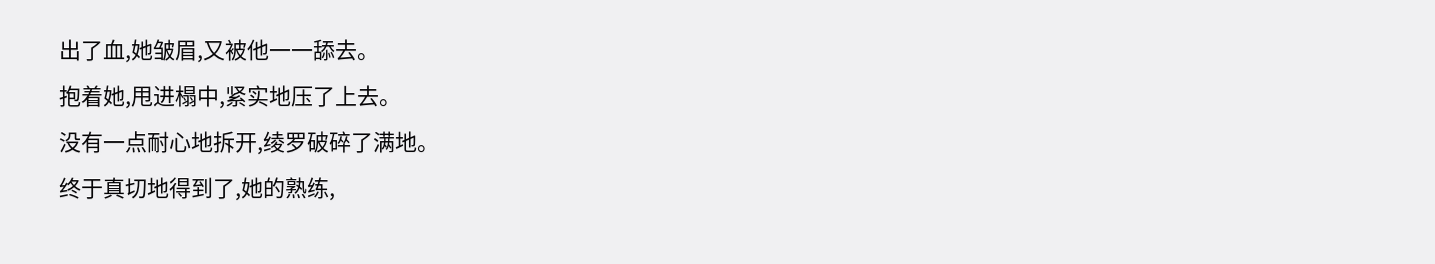出了血,她皱眉,又被他一一舔去。
抱着她,甩进榻中,紧实地压了上去。
没有一点耐心地拆开,绫罗破碎了满地。
终于真切地得到了,她的熟练,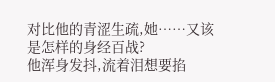对比他的青涩生疏,她……又该是怎样的身经百战?
他浑身发抖,流着泪想要掐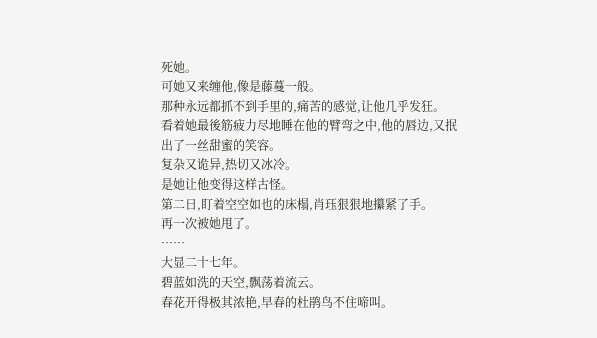死她。
可她又来缠他,像是藤蔓一般。
那种永远都抓不到手里的,痛苦的感觉,让他几乎发狂。
看着她最後筋疲力尽地睡在他的臂弯之中,他的唇边,又抿出了一丝甜蜜的笑容。
复杂又诡异,热切又冰冷。
是她让他变得这样古怪。
第二日,盯着空空如也的床榻,肖珏狠狠地攥紧了手。
再一次被她甩了。
……
大显二十七年。
碧蓝如洗的天空,飘荡着流云。
春花开得极其浓艳,早春的杜鹃鸟不住啼叫。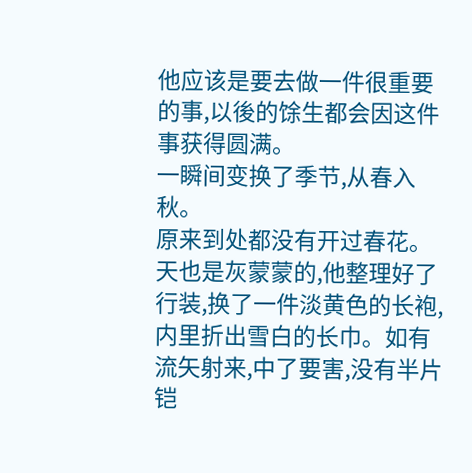他应该是要去做一件很重要的事,以後的馀生都会因这件事获得圆满。
一瞬间变换了季节,从春入秋。
原来到处都没有开过春花。
天也是灰蒙蒙的,他整理好了行装,换了一件淡黄色的长袍,内里折出雪白的长巾。如有流矢射来,中了要害,没有半片铠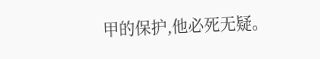甲的保护,他必死无疑。